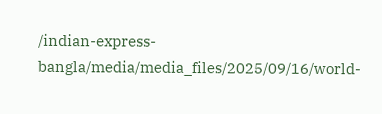/indian-express-bangla/media/media_files/2025/09/16/world-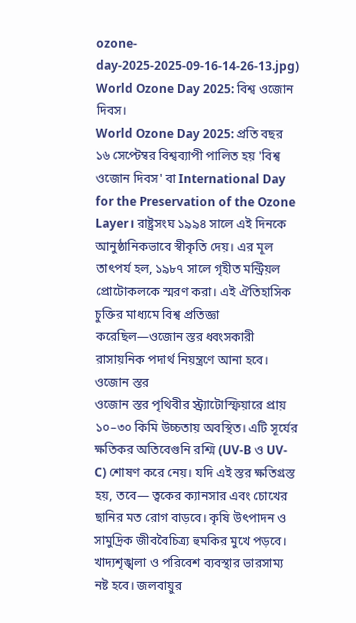ozone-day-2025-2025-09-16-14-26-13.jpg)
World Ozone Day 2025: বিশ্ব ওজোন দিবস।
World Ozone Day 2025: প্রতি বছর ১৬ সেপ্টেম্বর বিশ্বব্যাপী পালিত হয় 'বিশ্ব ওজোন দিবস' বা International Day for the Preservation of the Ozone Layer। রাষ্ট্রসংঘ ১৯৯৪ সালে এই দিনকে আনুষ্ঠানিকভাবে স্বীকৃতি দেয়। এর মূল তাৎপর্য হল, ১৯৮৭ সালে গৃহীত মন্ট্রিয়ল প্রোটোকলকে স্মরণ করা। এই ঐতিহাসিক চুক্তির মাধ্যমে বিশ্ব প্রতিজ্ঞা করেছিল—ওজোন স্তর ধ্বংসকারী রাসায়নিক পদার্থ নিয়ন্ত্রণে আনা হবে।
ওজোন স্তর
ওজোন স্তর পৃথিবীর স্ট্র্যাটোস্ফিয়ারে প্রায় ১০–৩০ কিমি উচ্চতায় অবস্থিত। এটি সূর্যের ক্ষতিকর অতিবেগুনি রশ্মি (UV-B ও UV-C) শোষণ করে নেয়। যদি এই স্তর ক্ষতিগ্রস্ত হয়, তবে— ত্বকের ক্যানসার এবং চোখের ছানির মত রোগ বাড়বে। কৃষি উৎপাদন ও সামুদ্রিক জীববৈচিত্র্য হুমকির মুখে পড়বে। খাদ্যশৃঙ্খলা ও পরিবেশ ব্যবস্থার ভারসাম্য নষ্ট হবে। জলবায়ুর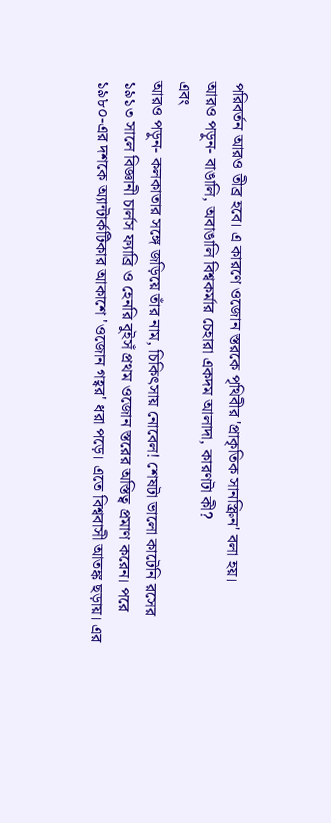পরিবর্তন আরও তীব্র হবে। এ কারণে ওজোন স্তরকে পৃথিবীর 'প্রাকৃতিক সানস্ক্রিন' বলা হয়।
আরও পড়ুন- বাঙালি, অবাঙালি বিশ্বকর্মার চেহারা একদম আলাদা, কারণটা কী?
এবং
আরও পড়ুন- কলকাতার সঙ্গে জড়িয়ে তাঁর নাম, চিকিৎসায় নোবেল! শেষটা ভালো কাটেনি রসের
১৯১৩ সালে বিজ্ঞানী চার্লস ফ্যাব্রি ও হেনরি বুইসঁ প্রথম ওজোন স্তরের অস্তিত্ব প্রমাণ করেন। পরে ১৯৮০-এর দশকে অ্যান্টার্কটিকার আকাশে 'ওজোন গহ্বর' ধরা পড়ে। এতে বিশ্ববাসী আতঙ্ক ছড়ায়। এর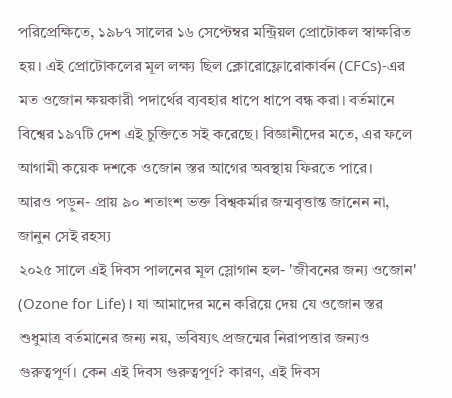পরিপ্রেক্ষিতে, ১৯৮৭ সালের ১৬ সেপ্টেম্বর মন্ট্রিয়ল প্রোটোকল স্বাক্ষরিত হয়। এই প্রোটোকলের মূল লক্ষ্য ছিল ক্লোরোফ্লোরোকার্বন (CFCs)-এর মত ওজোন ক্ষয়কারী পদার্থের ব্যবহার ধাপে ধাপে বন্ধ করা। বর্তমানে বিশ্বের ১৯৭টি দেশ এই চুক্তিতে সই করেছে। বিজ্ঞানীদের মতে, এর ফলে আগামী কয়েক দশকে ওজোন স্তর আগের অবস্থায় ফিরতে পারে।
আরও পড়ুন- প্রায় ৯০ শতাংশ ভক্ত বিশ্বকর্মার জন্মবৃত্তান্ত জানেন না, জানুন সেই রহস্য
২০২৫ সালে এই দিবস পালনের মূল স্লোগান হল- 'জীবনের জন্য ওজোন' (Ozone for Life)। যা আমাদের মনে করিয়ে দেয় যে ওজোন স্তর শুধুমাত্র বর্তমানের জন্য নয়, ভবিষ্যৎ প্রজন্মের নিরাপত্তার জন্যও গুরুত্বপূর্ণ। কেন এই দিবস গুরুত্বপূর্ণ? কারণ, এই দিবস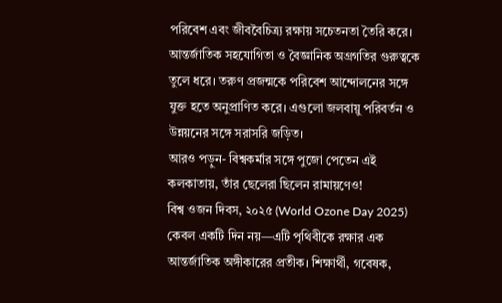পরিবেশ এবং জীববৈচিত্র্য রক্ষায় সচেতনতা তৈরি করে। আন্তর্জাতিক সহযোগিতা ও বৈজ্ঞানিক অগ্রগতির গুরুত্বকে তুলে ধরে। তরুণ প্রজন্মকে পরিবেশ আন্দোলনের সঙ্গে যুক্ত হতে অনুপ্রাণিত করে। এগুলো জলবায়ু পরিবর্তন ও উন্নয়নের সঙ্গে সরাসরি জড়িত।
আরও পড়ুন- বিশ্বকর্মার সঙ্গে পুজো পেতেন এই কলকাতায়, তাঁর ছেলেরা ছিলেন রামায়ণেও!
বিশ্ব ওজন দিবস, ২০২৫ (World Ozone Day 2025) কেবল একটি দিন নয়—এটি পৃথিবীকে রক্ষার এক আন্তর্জাতিক অঙ্গীকারের প্রতীক। শিক্ষার্থী, গবেষক,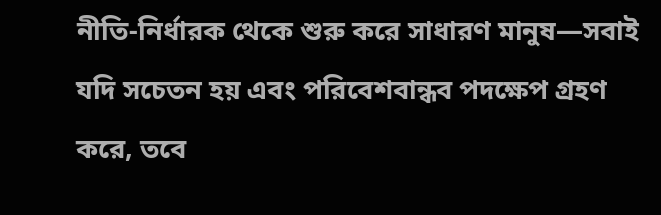নীতি-নির্ধারক থেকে শুরু করে সাধারণ মানুষ—সবাই যদি সচেতন হয় এবং পরিবেশবান্ধব পদক্ষেপ গ্রহণ করে, তবে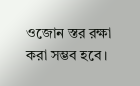ওজোন স্তর রক্ষা করা সম্ভব হবে।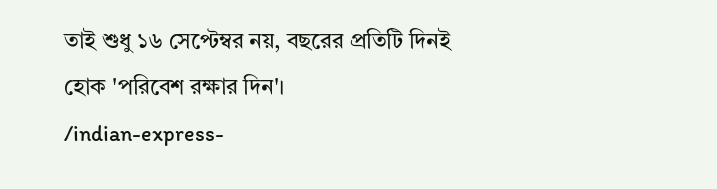তাই শুধু ১৬ সেপ্টেম্বর নয়, বছরের প্রতিটি দিনই হোক 'পরিবেশ রক্ষার দিন'।
/indian-express-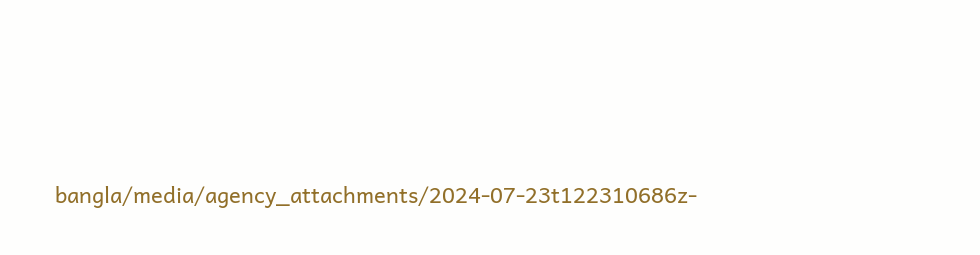bangla/media/agency_attachments/2024-07-23t122310686z-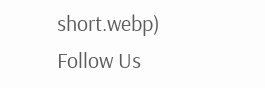short.webp)
Follow Us